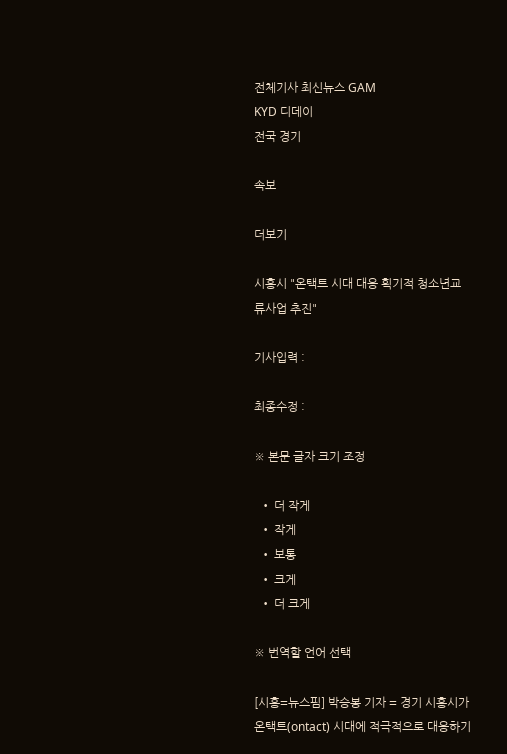전체기사 최신뉴스 GAM
KYD 디데이
전국 경기

속보

더보기

시흥시 "온택트 시대 대응 획기적 청소년교류사업 추진"

기사입력 :

최종수정 :

※ 본문 글자 크기 조정

  • 더 작게
  • 작게
  • 보통
  • 크게
  • 더 크게

※ 번역할 언어 선택

[시흥=뉴스핌] 박승봉 기자 = 경기 시흥시가 온택트(ontact) 시대에 적극적으로 대응하기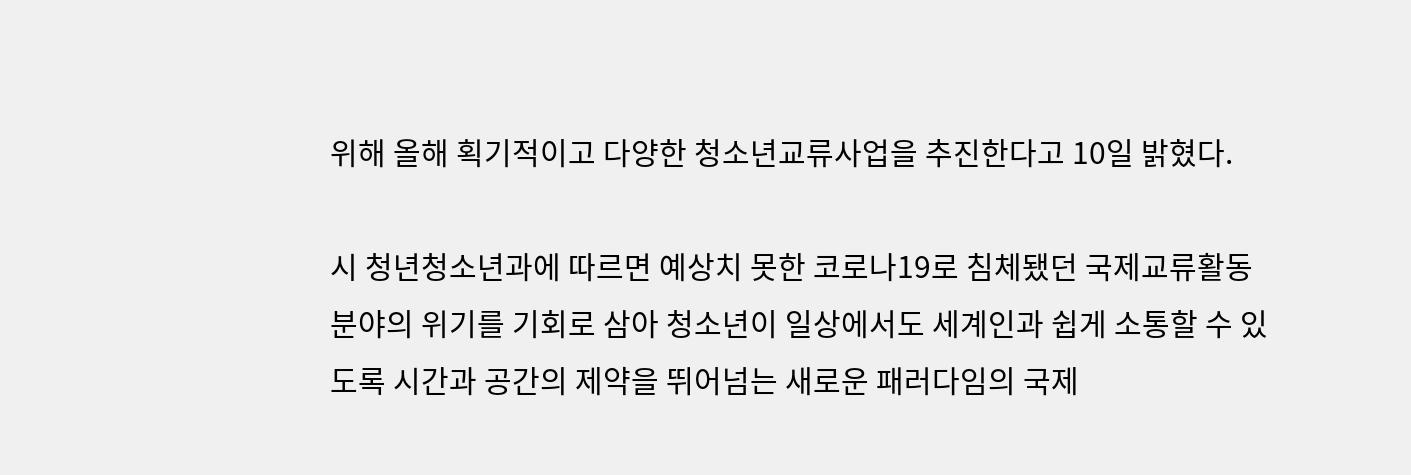위해 올해 획기적이고 다양한 청소년교류사업을 추진한다고 10일 밝혔다.

시 청년청소년과에 따르면 예상치 못한 코로나19로 침체됐던 국제교류활동 분야의 위기를 기회로 삼아 청소년이 일상에서도 세계인과 쉽게 소통할 수 있도록 시간과 공간의 제약을 뛰어넘는 새로운 패러다임의 국제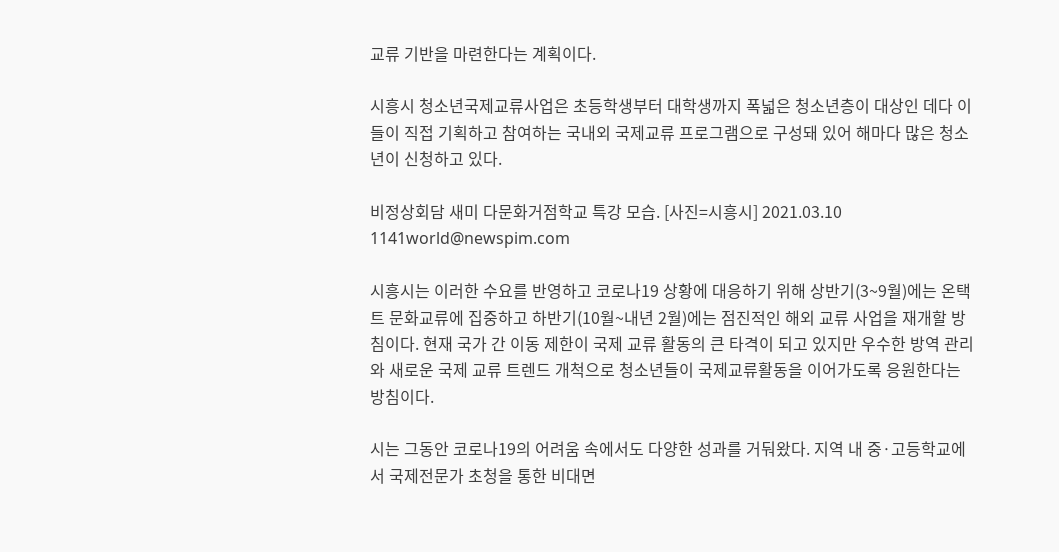교류 기반을 마련한다는 계획이다.

시흥시 청소년국제교류사업은 초등학생부터 대학생까지 폭넓은 청소년층이 대상인 데다 이들이 직접 기획하고 참여하는 국내외 국제교류 프로그램으로 구성돼 있어 해마다 많은 청소년이 신청하고 있다.

비정상회담 새미 다문화거점학교 특강 모습. [사진=시흥시] 2021.03.10 1141world@newspim.com

시흥시는 이러한 수요를 반영하고 코로나19 상황에 대응하기 위해 상반기(3~9월)에는 온택트 문화교류에 집중하고 하반기(10월~내년 2월)에는 점진적인 해외 교류 사업을 재개할 방침이다. 현재 국가 간 이동 제한이 국제 교류 활동의 큰 타격이 되고 있지만 우수한 방역 관리와 새로운 국제 교류 트렌드 개척으로 청소년들이 국제교류활동을 이어가도록 응원한다는 방침이다.

시는 그동안 코로나19의 어려움 속에서도 다양한 성과를 거둬왔다. 지역 내 중·고등학교에서 국제전문가 초청을 통한 비대면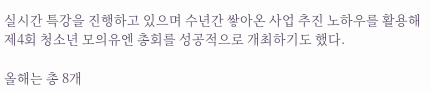실시간 특강을 진행하고 있으며 수년간 쌓아온 사업 추진 노하우를 활용해 제4회 청소년 모의유엔 총회를 성공적으로 개최하기도 했다.

올해는 총 8개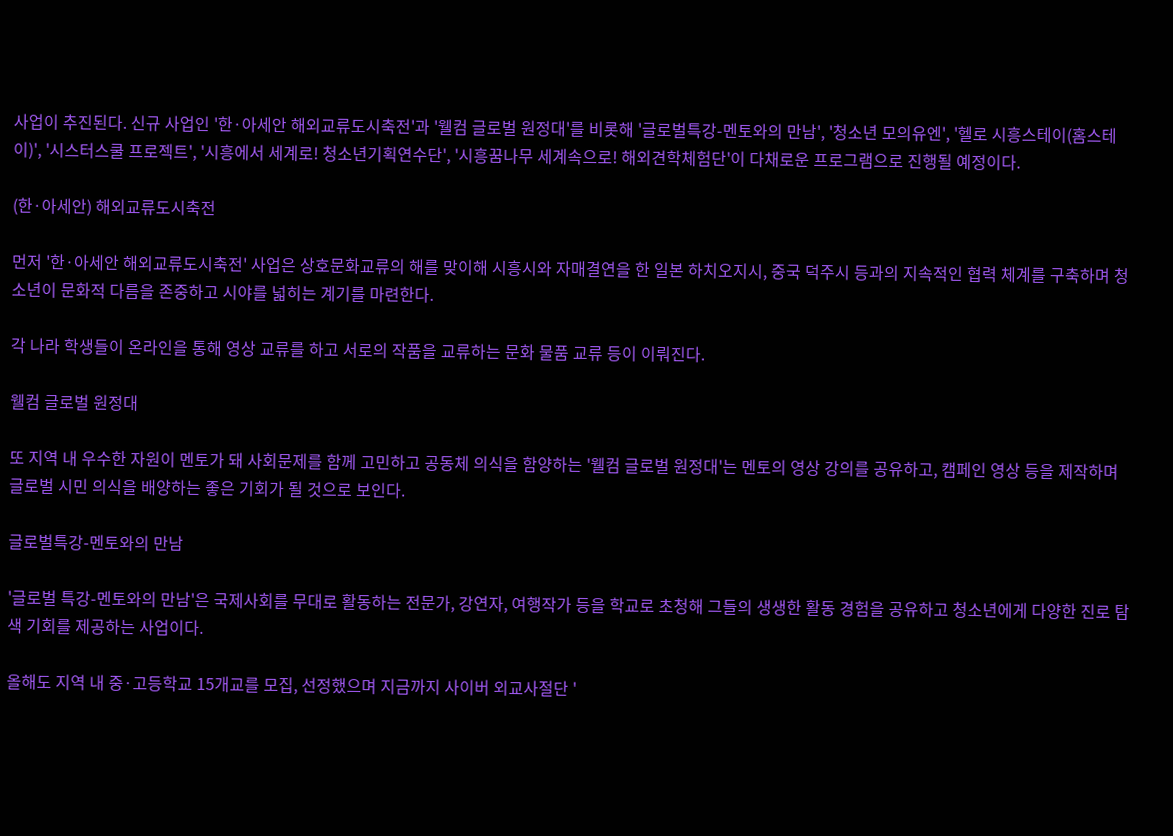사업이 추진된다. 신규 사업인 '한·아세안 해외교류도시축전'과 '웰컴 글로벌 원정대'를 비롯해 '글로벌특강-멘토와의 만남', '청소년 모의유엔', '헬로 시흥스테이(홈스테이)', '시스터스쿨 프로젝트', '시흥에서 세계로! 청소년기획연수단', '시흥꿈나무 세계속으로! 해외견학체험단'이 다채로운 프로그램으로 진행될 예정이다.

(한·아세안) 해외교류도시축전

먼저 '한·아세안 해외교류도시축전' 사업은 상호문화교류의 해를 맞이해 시흥시와 자매결연을 한 일본 하치오지시, 중국 덕주시 등과의 지속적인 협력 체계를 구축하며 청소년이 문화적 다름을 존중하고 시야를 넓히는 계기를 마련한다.

각 나라 학생들이 온라인을 통해 영상 교류를 하고 서로의 작품을 교류하는 문화 물품 교류 등이 이뤄진다.

웰컴 글로벌 원정대

또 지역 내 우수한 자원이 멘토가 돼 사회문제를 함께 고민하고 공동체 의식을 함양하는 '웰컴 글로벌 원정대'는 멘토의 영상 강의를 공유하고, 캠페인 영상 등을 제작하며 글로벌 시민 의식을 배양하는 좋은 기회가 될 것으로 보인다.

글로벌특강-멘토와의 만남

'글로벌 특강-멘토와의 만남'은 국제사회를 무대로 활동하는 전문가, 강연자, 여행작가 등을 학교로 초청해 그들의 생생한 활동 경험을 공유하고 청소년에게 다양한 진로 탐색 기회를 제공하는 사업이다.

올해도 지역 내 중·고등학교 15개교를 모집, 선정했으며 지금까지 사이버 외교사절단 '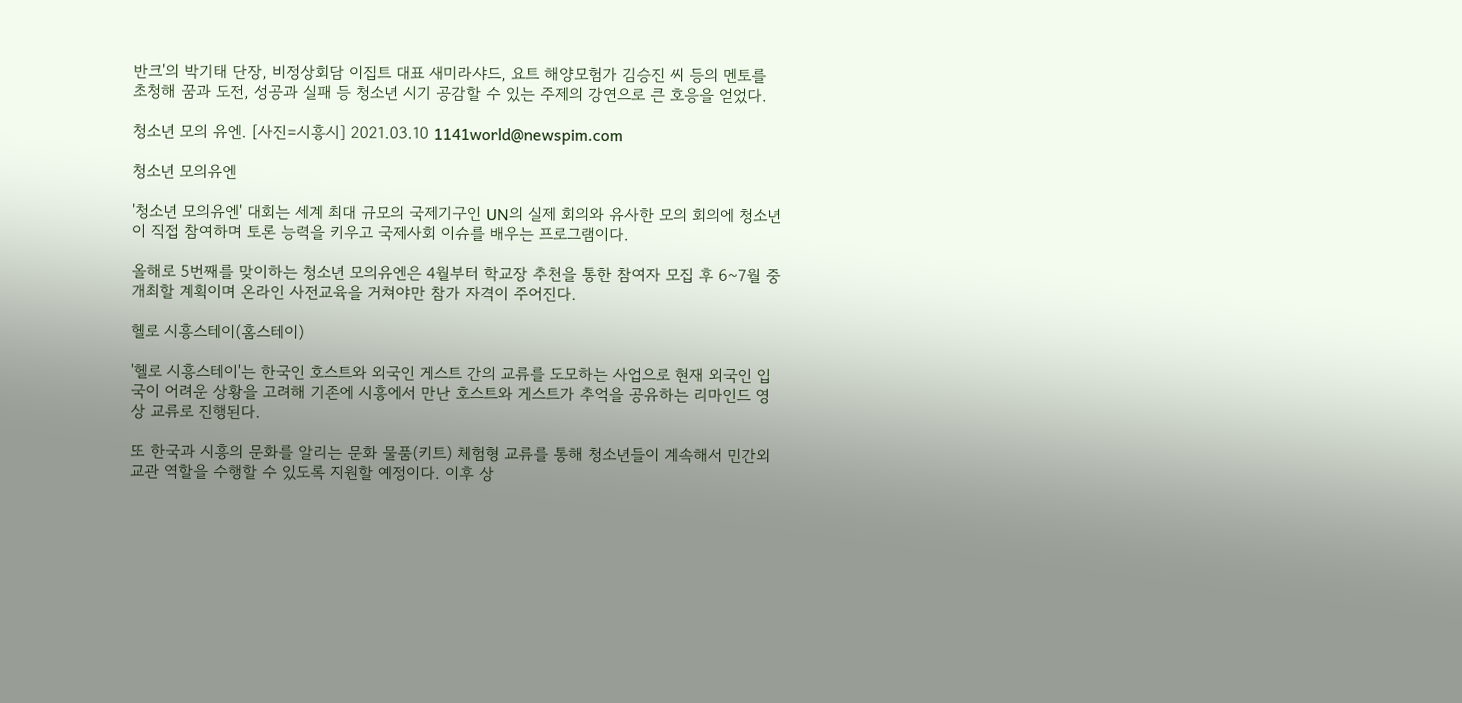반크'의 박기태 단장, 비정상회담 이집트 대표 새미라샤드, 요트 해양모험가 김승진 씨 등의 멘토를 초청해 꿈과 도전, 성공과 실패 등 청소년 시기 공감할 수 있는 주제의 강연으로 큰 호응을 얻었다.

청소년 모의 유엔. [사진=시흥시] 2021.03.10 1141world@newspim.com

청소년 모의유엔

'청소년 모의유엔' 대회는 세계 최대 규모의 국제기구인 UN의 실제 회의와 유사한 모의 회의에 청소년이 직접 참여하며 토론 능력을 키우고 국제사회 이슈를 배우는 프로그램이다.

올해로 5번째를 맞이하는 청소년 모의유엔은 4월부터 학교장 추천을 통한 참여자 모집 후 6~7월 중 개최할 계획이며 온라인 사전교육을 거쳐야만 참가 자격이 주어진다.

헬로 시흥스테이(홈스테이)

'헬로 시흥스테이'는 한국인 호스트와 외국인 게스트 간의 교류를 도모하는 사업으로 현재 외국인 입국이 어려운 상황을 고려해 기존에 시흥에서 만난 호스트와 게스트가 추억을 공유하는 리마인드 영상 교류로 진행된다.

또 한국과 시흥의 문화를 알리는 문화 물품(키트) 체험형 교류를 통해 청소년들이 계속해서 민간외교관 역할을 수행할 수 있도록 지원할 예정이다. 이후 상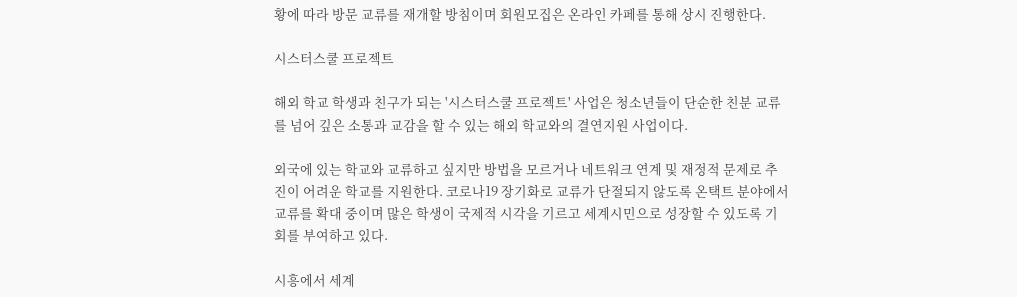황에 따라 방문 교류를 재개할 방침이며 회원모집은 온라인 카페를 통해 상시 진행한다.

시스터스쿨 프로젝트

해외 학교 학생과 친구가 되는 '시스터스쿨 프로젝트' 사업은 청소년들이 단순한 친분 교류를 넘어 깊은 소통과 교감을 할 수 있는 해외 학교와의 결연지원 사업이다.

외국에 있는 학교와 교류하고 싶지만 방법을 모르거나 네트워크 연계 및 재정적 문제로 추진이 어려운 학교를 지원한다. 코로나19 장기화로 교류가 단절되지 않도록 온택트 분야에서 교류를 확대 중이며 많은 학생이 국제적 시각을 기르고 세계시민으로 성장할 수 있도록 기회를 부여하고 있다.

시흥에서 세계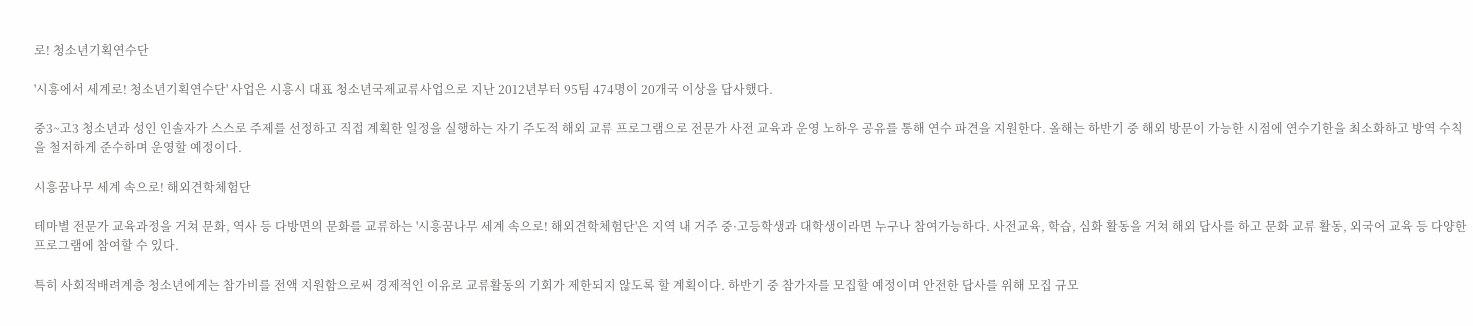로! 청소년기획연수단

'시흥에서 세계로! 청소년기획연수단' 사업은 시흥시 대표 청소년국제교류사업으로 지난 2012년부터 95팀 474명이 20개국 이상을 답사했다.

중3~고3 청소년과 성인 인솔자가 스스로 주제를 선정하고 직접 계획한 일정을 실행하는 자기 주도적 해외 교류 프로그램으로 전문가 사전 교육과 운영 노하우 공유를 통해 연수 파견을 지원한다. 올해는 하반기 중 해외 방문이 가능한 시점에 연수기한을 최소화하고 방역 수칙을 철저하게 준수하며 운영할 예정이다.

시흥꿈나무 세계 속으로! 해외견학체험단

테마별 전문가 교육과정을 거쳐 문화, 역사 등 다방면의 문화를 교류하는 '시흥꿈나무 세계 속으로! 해외견학체험단'은 지역 내 거주 중·고등학생과 대학생이라면 누구나 참여가능하다. 사전교육, 학습, 심화 활동을 거쳐 해외 답사를 하고 문화 교류 활동, 외국어 교육 등 다양한 프로그램에 참여할 수 있다.

특히 사회적배려계층 청소년에게는 참가비를 전액 지원함으로써 경제적인 이유로 교류활동의 기회가 제한되지 않도록 할 계획이다. 하반기 중 참가자를 모집할 예정이며 안전한 답사를 위해 모집 규모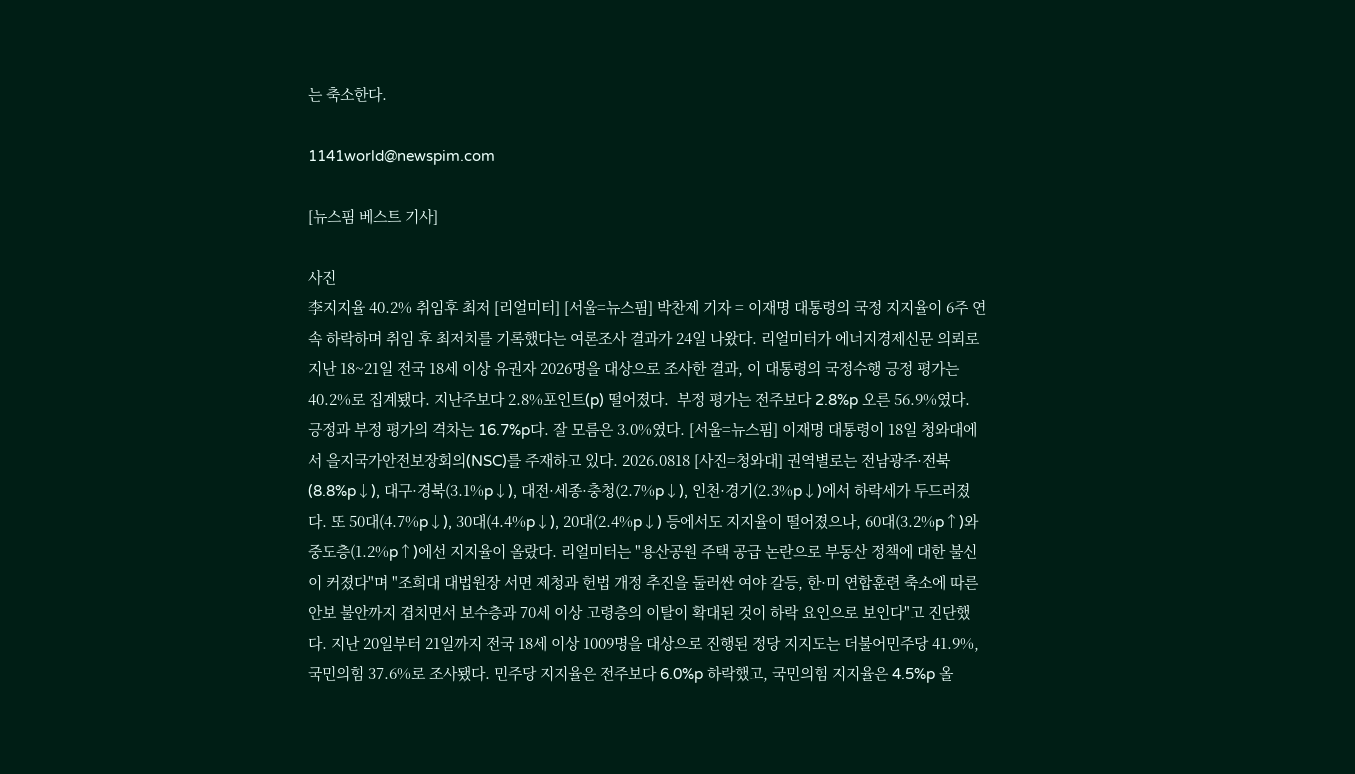는 축소한다.

1141world@newspim.com

[뉴스핌 베스트 기사]

사진
李지지율 40.2% 취임후 최저 [리얼미터] [서울=뉴스핌] 박찬제 기자 = 이재명 대통령의 국정 지지율이 6주 연속 하락하며 취임 후 최저치를 기록했다는 여론조사 결과가 24일 나왔다. 리얼미터가 에너지경제신문 의뢰로 지난 18~21일 전국 18세 이상 유권자 2026명을 대상으로 조사한 결과, 이 대통령의 국정수행 긍정 평가는 40.2%로 집계됐다. 지난주보다 2.8%포인트(p) 떨어졌다.  부정 평가는 전주보다 2.8%p 오른 56.9%였다. 긍정과 부정 평가의 격차는 16.7%p다. 잘 모름은 3.0%였다. [서울=뉴스핌] 이재명 대통령이 18일 청와대에서 을지국가안전보장회의(NSC)를 주재하고 있다. 2026.0818 [사진=청와대] 권역별로는 전남광주·전북(8.8%p↓), 대구·경북(3.1%p↓), 대전·세종·충청(2.7%p↓), 인천·경기(2.3%p↓)에서 하락세가 두드러졌다. 또 50대(4.7%p↓), 30대(4.4%p↓), 20대(2.4%p↓) 등에서도 지지율이 떨어졌으나, 60대(3.2%p↑)와 중도층(1.2%p↑)에선 지지율이 올랐다. 리얼미터는 "용산공원 주택 공급 논란으로 부동산 정책에 대한 불신이 커졌다"며 "조희대 대법원장 서면 제청과 헌법 개정 추진을 둘러싼 여야 갈등, 한·미 연합훈련 축소에 따른 안보 불안까지 겹치면서 보수층과 70세 이상 고령층의 이탈이 확대된 것이 하락 요인으로 보인다"고 진단했다. 지난 20일부터 21일까지 전국 18세 이상 1009명을 대상으로 진행된 정당 지지도는 더불어민주당 41.9%, 국민의힘 37.6%로 조사됐다. 민주당 지지율은 전주보다 6.0%p 하락했고, 국민의힘 지지율은 4.5%p 올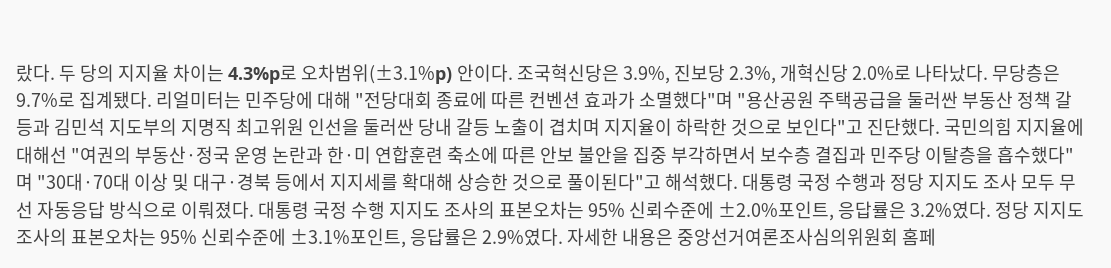랐다. 두 당의 지지율 차이는 4.3%p로 오차범위(±3.1%p) 안이다. 조국혁신당은 3.9%, 진보당 2.3%, 개혁신당 2.0%로 나타났다. 무당층은 9.7%로 집계됐다. 리얼미터는 민주당에 대해 "전당대회 종료에 따른 컨벤션 효과가 소멸했다"며 "용산공원 주택공급을 둘러싼 부동산 정책 갈등과 김민석 지도부의 지명직 최고위원 인선을 둘러싼 당내 갈등 노출이 겹치며 지지율이 하락한 것으로 보인다"고 진단했다. 국민의힘 지지율에 대해선 "여권의 부동산·정국 운영 논란과 한·미 연합훈련 축소에 따른 안보 불안을 집중 부각하면서 보수층 결집과 민주당 이탈층을 흡수했다"며 "30대·70대 이상 및 대구·경북 등에서 지지세를 확대해 상승한 것으로 풀이된다"고 해석했다. 대통령 국정 수행과 정당 지지도 조사 모두 무선 자동응답 방식으로 이뤄졌다. 대통령 국정 수행 지지도 조사의 표본오차는 95% 신뢰수준에 ±2.0%포인트, 응답률은 3.2%였다. 정당 지지도 조사의 표본오차는 95% 신뢰수준에 ±3.1%포인트, 응답률은 2.9%였다. 자세한 내용은 중앙선거여론조사심의위원회 홈페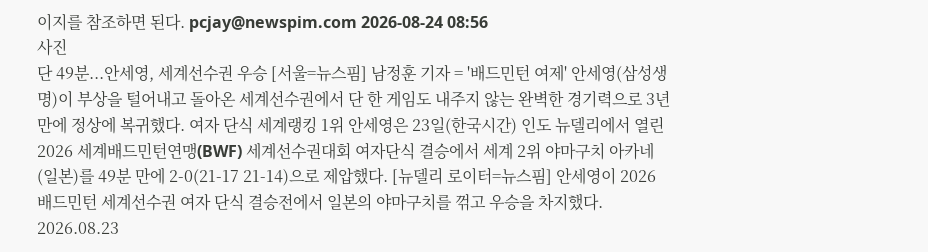이지를 참조하면 된다. pcjay@newspim.com 2026-08-24 08:56
사진
단 49분...안세영, 세계선수권 우승 [서울=뉴스핌] 남정훈 기자 = '배드민턴 여제' 안세영(삼성생명)이 부상을 털어내고 돌아온 세계선수권에서 단 한 게임도 내주지 않는 완벽한 경기력으로 3년 만에 정상에 복귀했다. 여자 단식 세계랭킹 1위 안세영은 23일(한국시간) 인도 뉴델리에서 열린 2026 세계배드민턴연맹(BWF) 세계선수권대회 여자단식 결승에서 세계 2위 야마구치 아카네(일본)를 49분 만에 2-0(21-17 21-14)으로 제압했다. [뉴델리 로이터=뉴스핌] 안세영이 2026 배드민턴 세계선수권 여자 단식 결승전에서 일본의 야마구치를 꺾고 우승을 차지했다. 2026.08.23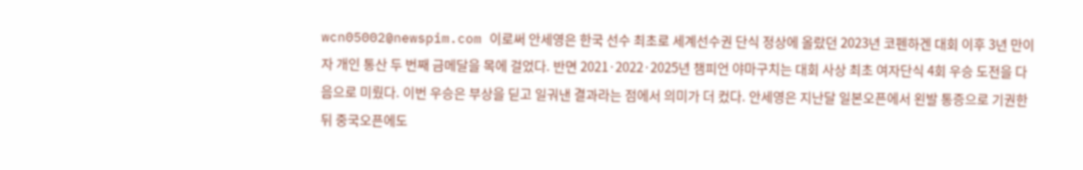wcn05002@newspim.com 이로써 안세영은 한국 선수 최초로 세계선수권 단식 정상에 올랐던 2023년 코펜하겐 대회 이후 3년 만이자 개인 통산 두 번째 금메달을 목에 걸었다. 반면 2021·2022·2025년 챔피언 야마구치는 대회 사상 최초 여자단식 4회 우승 도전을 다음으로 미뤘다. 이번 우승은 부상을 딛고 일궈낸 결과라는 점에서 의미가 더 컸다. 안세영은 지난달 일본오픈에서 왼발 통증으로 기권한 뒤 중국오픈에도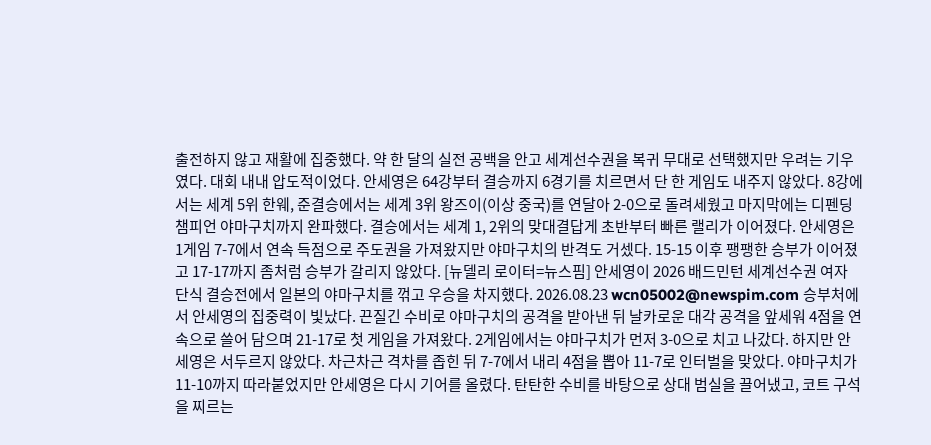출전하지 않고 재활에 집중했다. 약 한 달의 실전 공백을 안고 세계선수권을 복귀 무대로 선택했지만 우려는 기우였다. 대회 내내 압도적이었다. 안세영은 64강부터 결승까지 6경기를 치르면서 단 한 게임도 내주지 않았다. 8강에서는 세계 5위 한웨, 준결승에서는 세계 3위 왕즈이(이상 중국)를 연달아 2-0으로 돌려세웠고 마지막에는 디펜딩 챔피언 야마구치까지 완파했다. 결승에서는 세계 1, 2위의 맞대결답게 초반부터 빠른 랠리가 이어졌다. 안세영은 1게임 7-7에서 연속 득점으로 주도권을 가져왔지만 야마구치의 반격도 거셌다. 15-15 이후 팽팽한 승부가 이어졌고 17-17까지 좀처럼 승부가 갈리지 않았다. [뉴델리 로이터=뉴스핌] 안세영이 2026 배드민턴 세계선수권 여자 단식 결승전에서 일본의 야마구치를 꺾고 우승을 차지했다. 2026.08.23 wcn05002@newspim.com 승부처에서 안세영의 집중력이 빛났다. 끈질긴 수비로 야마구치의 공격을 받아낸 뒤 날카로운 대각 공격을 앞세워 4점을 연속으로 쓸어 담으며 21-17로 첫 게임을 가져왔다. 2게임에서는 야마구치가 먼저 3-0으로 치고 나갔다. 하지만 안세영은 서두르지 않았다. 차근차근 격차를 좁힌 뒤 7-7에서 내리 4점을 뽑아 11-7로 인터벌을 맞았다. 야마구치가 11-10까지 따라붙었지만 안세영은 다시 기어를 올렸다. 탄탄한 수비를 바탕으로 상대 범실을 끌어냈고, 코트 구석을 찌르는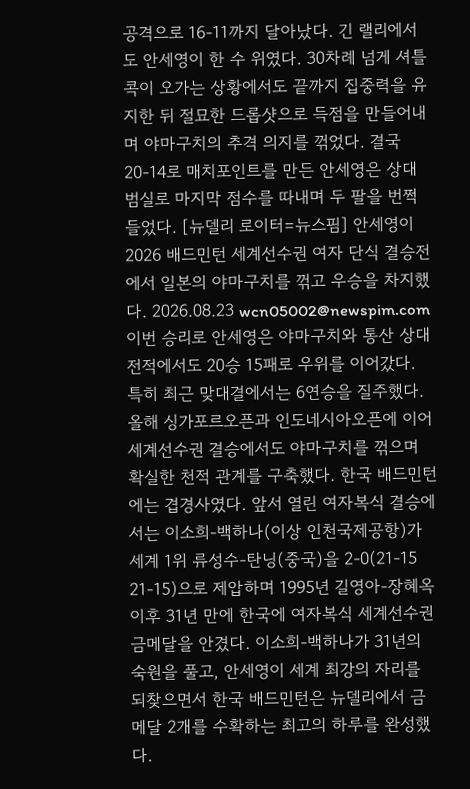공격으로 16-11까지 달아났다. 긴 랠리에서도 안세영이 한 수 위였다. 30차례 넘게 셔틀콕이 오가는 상황에서도 끝까지 집중력을 유지한 뒤 절묘한 드롭샷으로 득점을 만들어내며 야마구치의 추격 의지를 꺾었다. 결국 20-14로 매치포인트를 만든 안세영은 상대 범실로 마지막 점수를 따내며 두 팔을 번쩍 들었다. [뉴델리 로이터=뉴스핌] 안세영이 2026 배드민턴 세계선수권 여자 단식 결승전에서 일본의 야마구치를 꺾고 우승을 차지했다. 2026.08.23 wcn05002@newspim.com 이번 승리로 안세영은 야마구치와 통산 상대 전적에서도 20승 15패로 우위를 이어갔다. 특히 최근 맞대결에서는 6연승을 질주했다. 올해 싱가포르오픈과 인도네시아오픈에 이어 세계선수권 결승에서도 야마구치를 꺾으며 확실한 천적 관계를 구축했다. 한국 배드민턴에는 겹경사였다. 앞서 열린 여자복식 결승에서는 이소희-백하나(이상 인천국제공항)가 세계 1위 류성수-탄닝(중국)을 2-0(21-15 21-15)으로 제압하며 1995년 길영아-장혜옥 이후 31년 만에 한국에 여자복식 세계선수권 금메달을 안겼다. 이소희-백하나가 31년의 숙원을 풀고, 안세영이 세계 최강의 자리를 되찾으면서 한국 배드민턴은 뉴델리에서 금메달 2개를 수확하는 최고의 하루를 완성했다.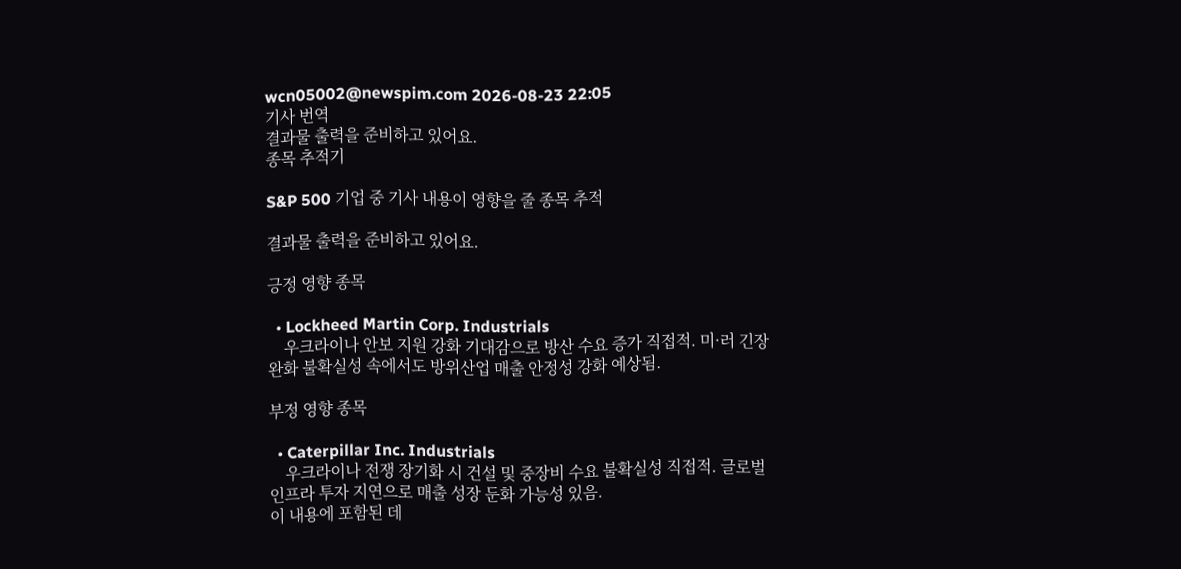wcn05002@newspim.com 2026-08-23 22:05
기사 번역
결과물 출력을 준비하고 있어요.
종목 추적기

S&P 500 기업 중 기사 내용이 영향을 줄 종목 추적

결과물 출력을 준비하고 있어요.

긍정 영향 종목

  • Lockheed Martin Corp. Industrials
    우크라이나 안보 지원 강화 기대감으로 방산 수요 증가 직접적. 미·러 긴장 완화 불확실성 속에서도 방위산업 매출 안정성 강화 예상됨.

부정 영향 종목

  • Caterpillar Inc. Industrials
    우크라이나 전쟁 장기화 시 건설 및 중장비 수요 불확실성 직접적. 글로벌 인프라 투자 지연으로 매출 성장 둔화 가능성 있음.
이 내용에 포함된 데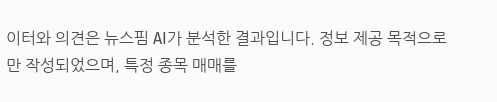이터와 의견은 뉴스핌 AI가 분석한 결과입니다. 정보 제공 목적으로만 작성되었으며, 특정 종목 매매를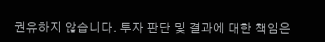권유하지 않습니다. 투자 판단 및 결과에 대한 책임은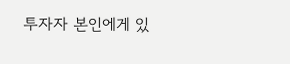투자자 본인에게 있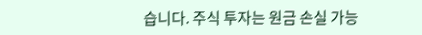습니다. 주식 투자는 원금 손실 가능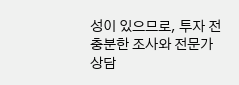성이 있으므로, 투자 전 충분한 조사와 전문가 상담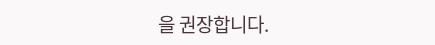을 권장합니다.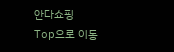안다쇼핑
Top으로 이동